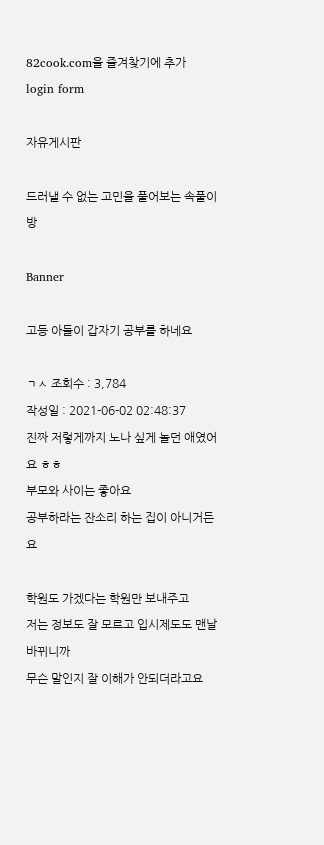82cook.com을 즐겨찾기에 추가
login form

자유게시판

드러낼 수 없는 고민을 풀어보는 속풀이방

Banner

고등 아들이 갑자기 공부를 하네요

ㄱㅅ 조회수 : 3,784
작성일 : 2021-06-02 02:48:37
진짜 저렇게까지 노나 싶게 놀던 애였어요 ㅎㅎ
부모와 사이는 좋아요
공부하라는 잔소리 하는 집이 아니거든요

학원도 가겠다는 학원만 보내주고
저는 정보도 잘 모르고 입시제도도 맨날 바뀌니까
무슨 말인지 잘 이해가 안되더라고요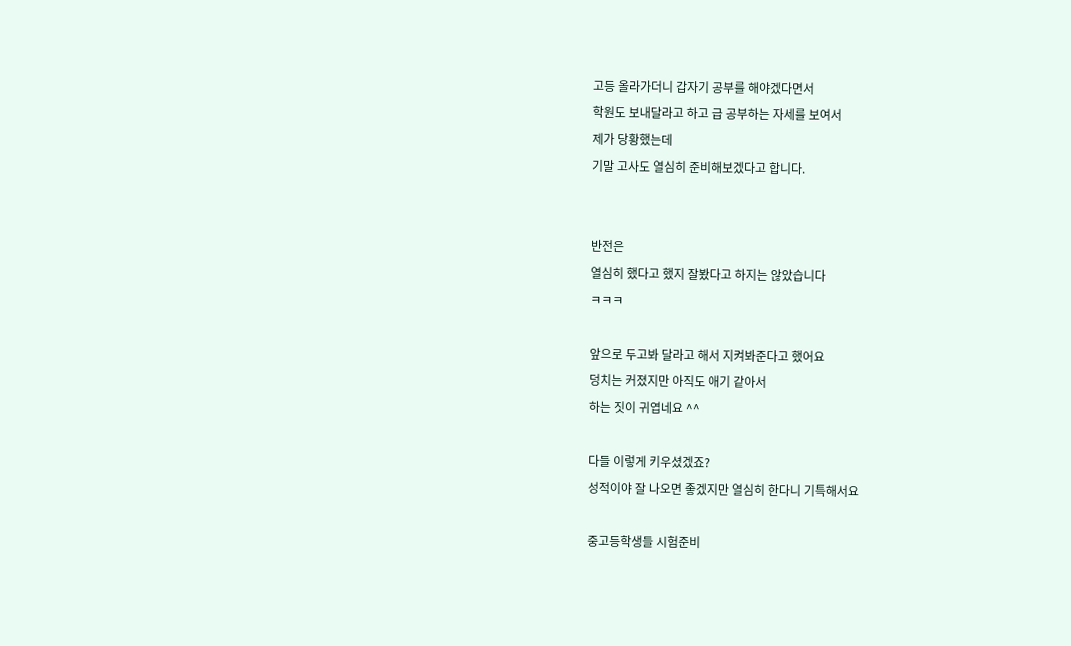고등 올라가더니 갑자기 공부를 해야겠다면서
학원도 보내달라고 하고 급 공부하는 자세를 보여서
제가 당황했는데
기말 고사도 열심히 준비해보겠다고 합니다.


반전은
열심히 했다고 했지 잘봤다고 하지는 않았습니다
ㅋㅋㅋ

앞으로 두고봐 달라고 해서 지켜봐준다고 했어요
덩치는 커졌지만 아직도 애기 같아서
하는 짓이 귀엽네요 ^^

다들 이렇게 키우셨겠죠?
성적이야 잘 나오면 좋겠지만 열심히 한다니 기특해서요

중고등학생들 시험준비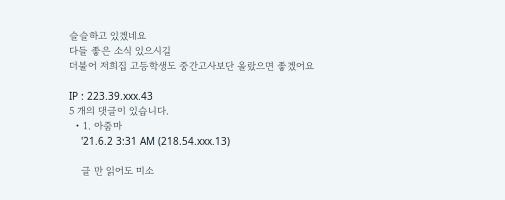슬슬하고 있겠네요
다들 좋은 소식 있으시길
더불어 저희집 고등학생도 중간고사보단 올랐으면 좋겠어요

IP : 223.39.xxx.43
5 개의 댓글이 있습니다.
  • 1. 아줌마
    '21.6.2 3:31 AM (218.54.xxx.13)

    글 만 읽어도 미소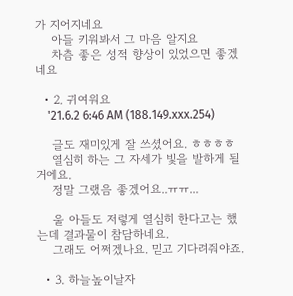가 지어지네요
    아들 키워봐서 그 마음 알지요
    차츰 좋은 성적 향상이 있었으면 좋겠네요

  • 2. 귀여워요
    '21.6.2 6:46 AM (188.149.xxx.254)

    글도 재미있게 잘 쓰셨어요. ㅎㅎㅎㅎ
    열심히 하는 그 자세가 빛을 발하게 될거에요.
    정말 그랬음 좋겠어요..ㅠㅠ...

    울 아들도 저렇게 열심히 한다고는 했는데 결과물이 참담하네요.
    그래도 어쩌겠나요. 믿고 기다려줘야죠.

  • 3. 하늘높이날자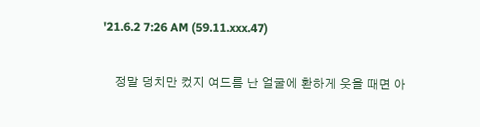'21.6.2 7:26 AM (59.11.xxx.47)

    정말 덩치만 컸지 여드름 난 얼굴에 환하게 웃을 때면 아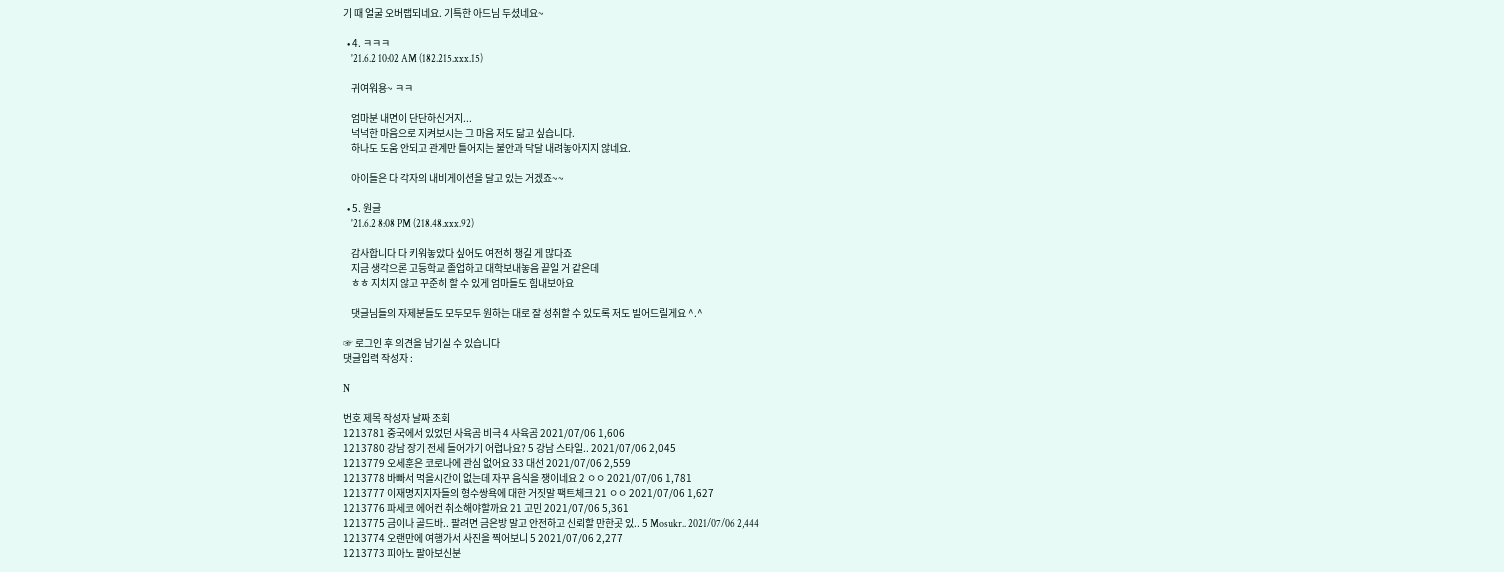기 때 얼굴 오버랩되네요. 기특한 아드님 두셨네요~

  • 4. ㅋㅋㅋ
    '21.6.2 10:02 AM (182.215.xxx.15)

    귀여워용~ ㅋㅋ

    엄마분 내면이 단단하신거지...
    넉넉한 마음으로 지켜보시는 그 마음 저도 닮고 싶습니다.
    하나도 도움 안되고 관계만 틀어지는 불안과 닥달 내려놓아지지 않네요.

    아이들은 다 각자의 내비게이션을 달고 있는 거겠죠~~

  • 5. 원글
    '21.6.2 8:08 PM (218.48.xxx.92)

    감사합니다 다 키워놓았다 싶어도 여전히 챙길 게 많다죠
    지금 생각으론 고등학교 졸업하고 대학보내놓음 끝일 거 같은데
    ㅎㅎ 지치지 않고 꾸준히 할 수 있게 엄마들도 힘내보아요

    댓글님들의 자제분들도 모두모두 원하는 대로 잘 성취할 수 있도록 저도 빌어드릴게요 ^.^

☞ 로그인 후 의견을 남기실 수 있습니다
댓글입력 작성자 :

N

번호 제목 작성자 날짜 조회
1213781 중국에서 있었던 사육곰 비극 4 사육곰 2021/07/06 1,606
1213780 강남 장기 전세 들어가기 어렵나요? 5 강남 스타일.. 2021/07/06 2,045
1213779 오세훈은 코로나에 관심 없어요 33 대선 2021/07/06 2,559
1213778 바빠서 먹을시간이 없는데 자꾸 음식을 쟁이네요 2 ㅇㅇ 2021/07/06 1,781
1213777 이재명지지자들의 형수쌍욕에 대한 거짓말 팩트체크 21 ㅇㅇ 2021/07/06 1,627
1213776 파세코 에어컨 취소해야할까요 21 고민 2021/07/06 5,361
1213775 금이나 골드바.. 팔려면 금은방 말고 안전하고 신뢰할 만한곳 있.. 5 Mosukr.. 2021/07/06 2,444
1213774 오랜만에 여행가서 사진을 찍어보니 5 2021/07/06 2,277
1213773 피아노 팔아보신분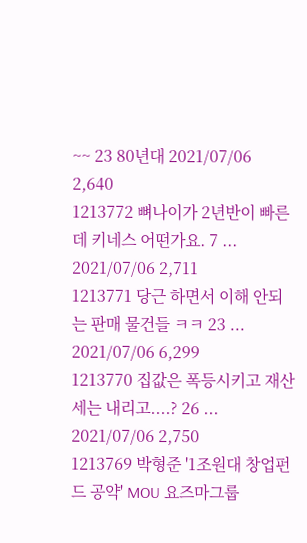~~ 23 80년대 2021/07/06 2,640
1213772 뼈나이가 2년반이 빠른데 키네스 어떤가요. 7 ... 2021/07/06 2,711
1213771 당근 하면서 이해 안되는 판매 물건들 ㅋㅋ 23 ... 2021/07/06 6,299
1213770 집값은 폭등시키고 재산세는 내리고....? 26 ... 2021/07/06 2,750
1213769 박형준 '1조원대 창업펀드 공약' MOU 요즈마그룹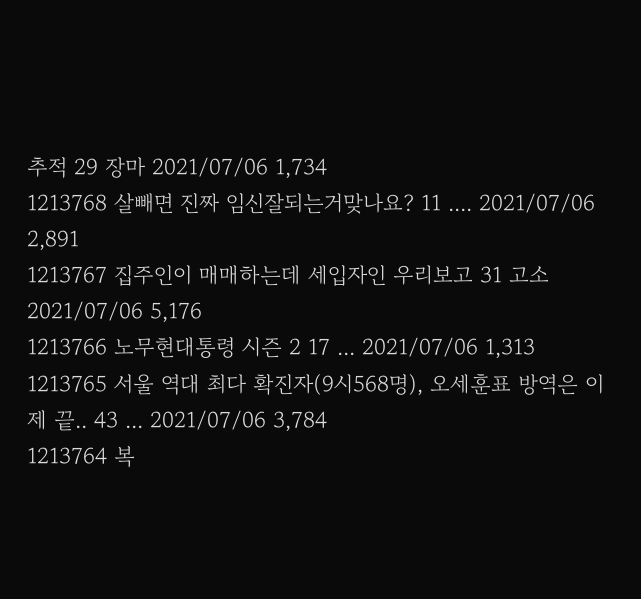추적 29 장마 2021/07/06 1,734
1213768 살빼면 진짜 임신잘되는거맞나요? 11 .... 2021/07/06 2,891
1213767 집주인이 매매하는데 세입자인 우리보고 31 고소 2021/07/06 5,176
1213766 노무현대통령 시즌 2 17 ... 2021/07/06 1,313
1213765 서울 역대 최다 확진자(9시568명), 오세훈표 방역은 이제 끝.. 43 ... 2021/07/06 3,784
1213764 복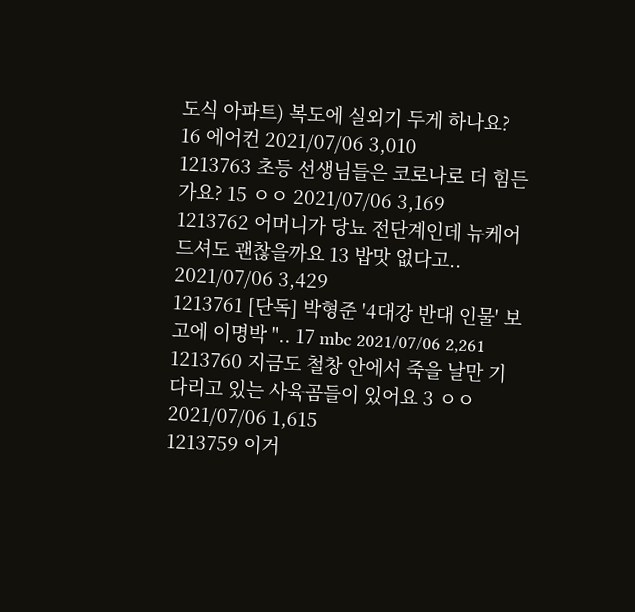도식 아파트) 복도에 실외기 두게 하나요? 16 에어컨 2021/07/06 3,010
1213763 초등 선생님들은 코로나로 더 힘든가요? 15 ㅇㅇ 2021/07/06 3,169
1213762 어머니가 당뇨 전단계인데 뉴케어 드셔도 괜찮을까요 13 밥맛 없다고.. 2021/07/06 3,429
1213761 [단독] 박형준 '4대강 반대 인물' 보고에 이명박 ".. 17 mbc 2021/07/06 2,261
1213760 지금도 철창 안에서 죽을 날만 기다리고 있는 사육곰들이 있어요 3 ㅇㅇ 2021/07/06 1,615
1213759 이거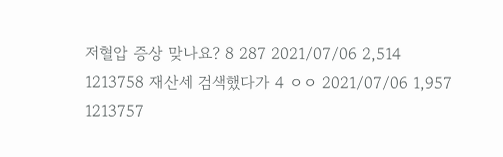저혈압 증상 맞나요? 8 287 2021/07/06 2,514
1213758 재산세 검색했다가 4 ㅇㅇ 2021/07/06 1,957
1213757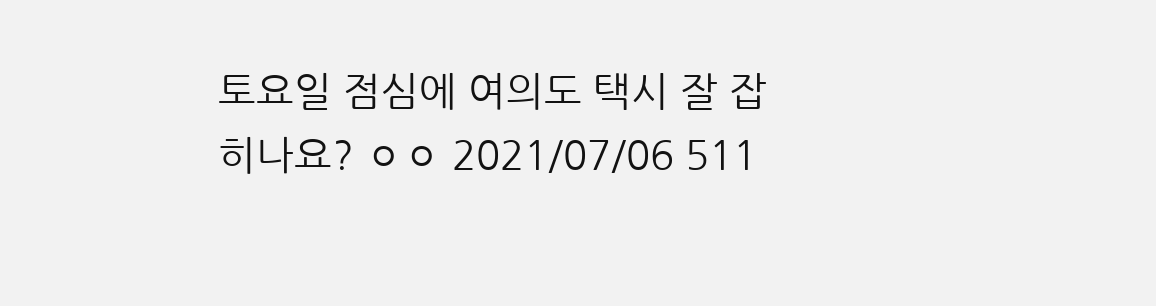토요일 점심에 여의도 택시 잘 잡히나요? ㅇㅇ 2021/07/06 511